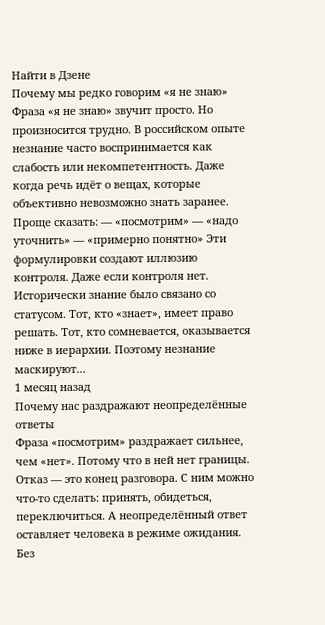Найти в Дзене
Почему мы редко говорим «я не знаю»
Фраза «я не знаю» звучит просто. Но произносится трудно. В российском опыте незнание часто воспринимается как слабость или некомпетентность. Даже когда речь идёт о вещах, которые объективно невозможно знать заранее. Проще сказать: — «посмотрим» — «надо уточнить» — «примерно понятно» Эти формулировки создают иллюзию контроля. Даже если контроля нет. Исторически знание было связано со статусом. Тот, кто «знает», имеет право решать. Тот, кто сомневается, оказывается ниже в иерархии. Поэтому незнание маскируют...
1 месяц назад
Почему нас раздражают неопределённые ответы
Фраза «посмотрим» раздражает сильнее, чем «нет». Потому что в ней нет границы. Отказ — это конец разговора. С ним можно что-то сделать: принять, обидеться, переключиться. А неопределённый ответ оставляет человека в режиме ожидания. Без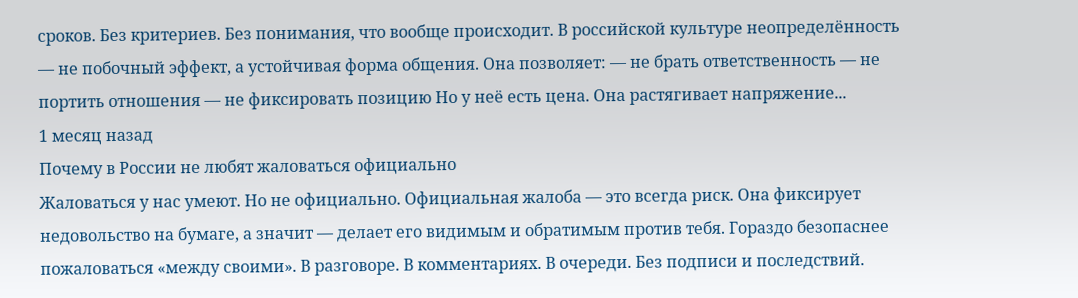сроков. Без критериев. Без понимания, что вообще происходит. В российской культуре неопределённость — не побочный эффект, а устойчивая форма общения. Она позволяет: — не брать ответственность — не портить отношения — не фиксировать позицию Но у неё есть цена. Она растягивает напряжение...
1 месяц назад
Почему в России не любят жаловаться официально
Жаловаться у нас умеют. Но не официально. Официальная жалоба — это всегда риск. Она фиксирует недовольство на бумаге, а значит — делает его видимым и обратимым против тебя. Гораздо безопаснее пожаловаться «между своими». В разговоре. В комментариях. В очереди. Без подписи и последствий.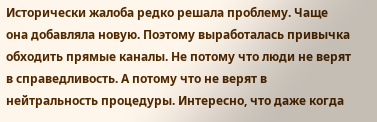Исторически жалоба редко решала проблему. Чаще она добавляла новую. Поэтому выработалась привычка обходить прямые каналы. Не потому что люди не верят в справедливость. А потому что не верят в нейтральность процедуры. Интересно, что даже когда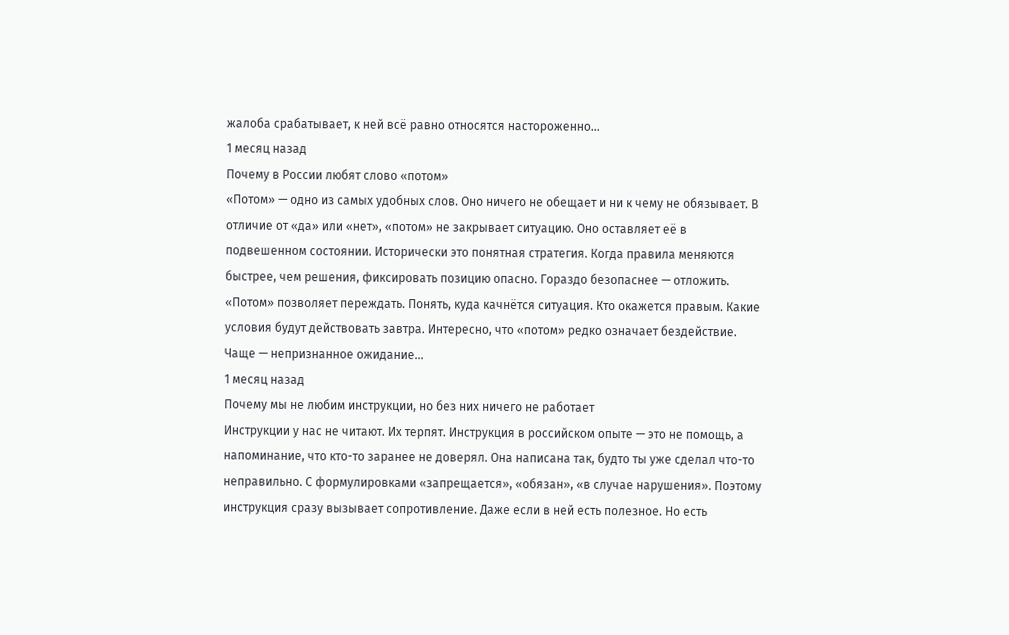жалоба срабатывает, к ней всё равно относятся настороженно...
1 месяц назад
Почему в России любят слово «потом»
«Потом» — одно из самых удобных слов. Оно ничего не обещает и ни к чему не обязывает. В отличие от «да» или «нет», «потом» не закрывает ситуацию. Оно оставляет её в подвешенном состоянии. Исторически это понятная стратегия. Когда правила меняются быстрее, чем решения, фиксировать позицию опасно. Гораздо безопаснее — отложить. «Потом» позволяет переждать. Понять, куда качнётся ситуация. Кто окажется правым. Какие условия будут действовать завтра. Интересно, что «потом» редко означает бездействие. Чаще — непризнанное ожидание...
1 месяц назад
Почему мы не любим инструкции, но без них ничего не работает
Инструкции у нас не читают. Их терпят. Инструкция в российском опыте — это не помощь, а напоминание, что кто-то заранее не доверял. Она написана так, будто ты уже сделал что-то неправильно. С формулировками «запрещается», «обязан», «в случае нарушения». Поэтому инструкция сразу вызывает сопротивление. Даже если в ней есть полезное. Но есть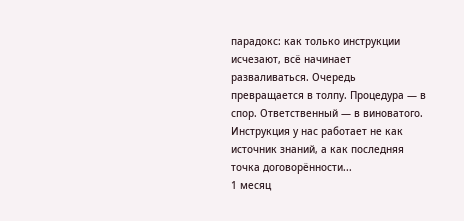парадокс: как только инструкции исчезают, всё начинает разваливаться. Очередь превращается в толпу. Процедура — в спор. Ответственный — в виноватого. Инструкция у нас работает не как источник знаний, а как последняя точка договорённости...
1 месяц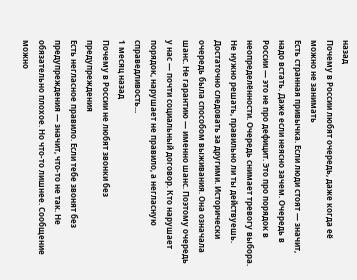назад
Почему в России любят очередь, даже когда её можно не занимать
Есть странная привычка. Если люди стоят — значит, надо встать. Даже если неясно зачем. Очередь в России — это не про дефицит. Это про порядок в неопределённости. Очередь снимает тревогу выбора. Не нужно решать, правильно ли ты действуешь. Достаточно следовать за другими. Исторически очередь была способом выживания. Она означала шанс. Не гарантию — именно шанс. Поэтому очередь у нас — почти социальный договор. Кто нарушает порядок, нарушает не правило, а негласную справедливость...
1 месяц назад
Почему в России не любят звонки без предупреждения
Есть негласное правило. Если тебе звонят без предупреждения — значит, что-то не так. Не обязательно плохое. Но что-то лишнее. Сообщение можно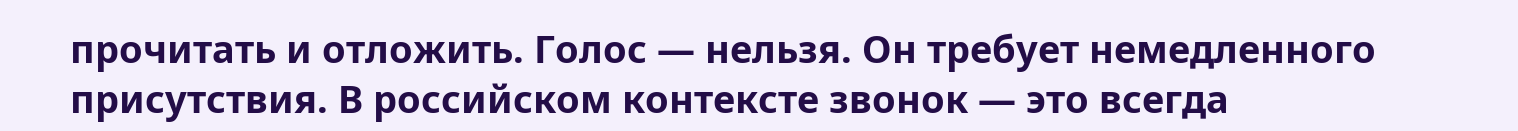прочитать и отложить. Голос — нельзя. Он требует немедленного присутствия. В российском контексте звонок — это всегда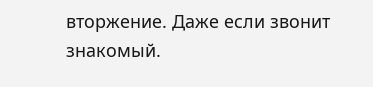вторжение. Даже если звонит знакомый.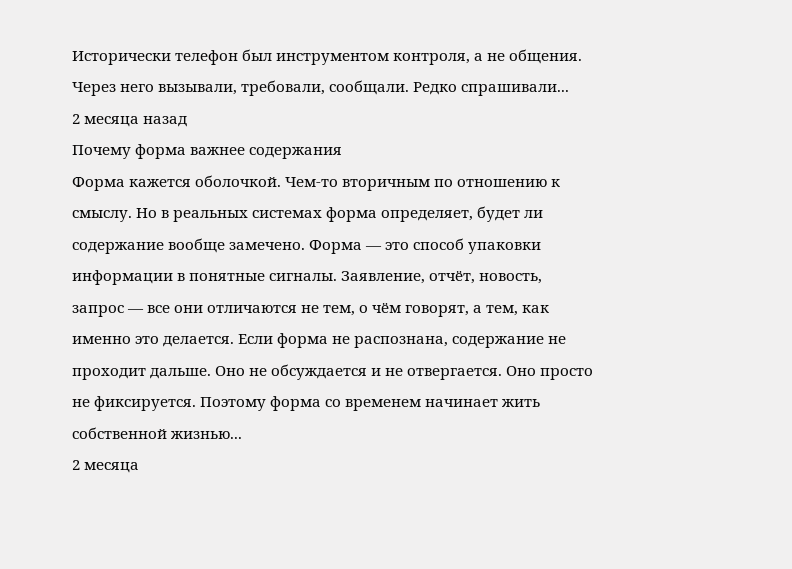Исторически телефон был инструментом контроля, а не общения. Через него вызывали, требовали, сообщали. Редко спрашивали...
2 месяца назад
Почему форма важнее содержания
Форма кажется оболочкой. Чем-то вторичным по отношению к смыслу. Но в реальных системах форма определяет, будет ли содержание вообще замечено. Форма — это способ упаковки информации в понятные сигналы. Заявление, отчёт, новость, запрос — все они отличаются не тем, о чём говорят, а тем, как именно это делается. Если форма не распознана, содержание не проходит дальше. Оно не обсуждается и не отвергается. Оно просто не фиксируется. Поэтому форма со временем начинает жить собственной жизнью...
2 месяца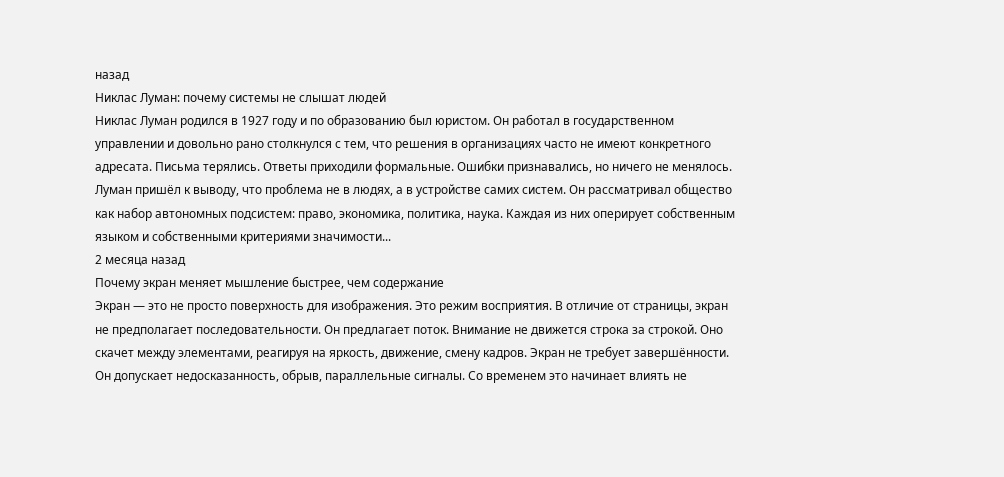назад
Никлас Луман: почему системы не слышат людей
Никлас Луман родился в 1927 году и по образованию был юристом. Он работал в государственном управлении и довольно рано столкнулся с тем, что решения в организациях часто не имеют конкретного адресата. Письма терялись. Ответы приходили формальные. Ошибки признавались, но ничего не менялось. Луман пришёл к выводу, что проблема не в людях, а в устройстве самих систем. Он рассматривал общество как набор автономных подсистем: право, экономика, политика, наука. Каждая из них оперирует собственным языком и собственными критериями значимости...
2 месяца назад
Почему экран меняет мышление быстрее, чем содержание
Экран — это не просто поверхность для изображения. Это режим восприятия. В отличие от страницы, экран не предполагает последовательности. Он предлагает поток. Внимание не движется строка за строкой. Оно скачет между элементами, реагируя на яркость, движение, смену кадров. Экран не требует завершённости. Он допускает недосказанность, обрыв, параллельные сигналы. Со временем это начинает влиять не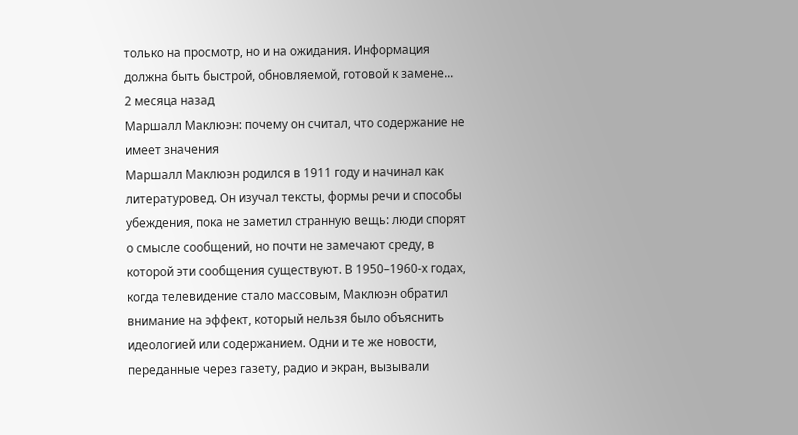только на просмотр, но и на ожидания. Информация должна быть быстрой, обновляемой, готовой к замене...
2 месяца назад
Маршалл Маклюэн: почему он считал, что содержание не имеет значения
Маршалл Маклюэн родился в 1911 году и начинал как литературовед. Он изучал тексты, формы речи и способы убеждения, пока не заметил странную вещь: люди спорят о смысле сообщений, но почти не замечают среду, в которой эти сообщения существуют. В 1950–1960-х годах, когда телевидение стало массовым, Маклюэн обратил внимание на эффект, который нельзя было объяснить идеологией или содержанием. Одни и те же новости, переданные через газету, радио и экран, вызывали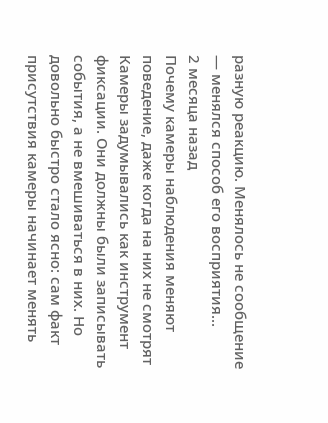разную реакцию. Менялось не сообщение — менялся способ его восприятия...
2 месяца назад
Почему камеры наблюдения меняют поведение, даже когда на них не смотрят
Камеры задумывались как инструмент фиксации. Они должны были записывать события, а не вмешиваться в них. Но довольно быстро стало ясно: сам факт присутствия камеры начинает менять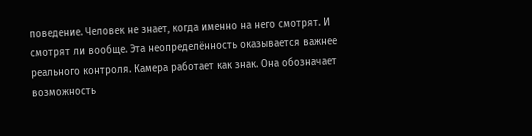поведение. Человек не знает, когда именно на него смотрят. И смотрят ли вообще. Эта неопределённость оказывается важнее реального контроля. Камера работает как знак. Она обозначает возможность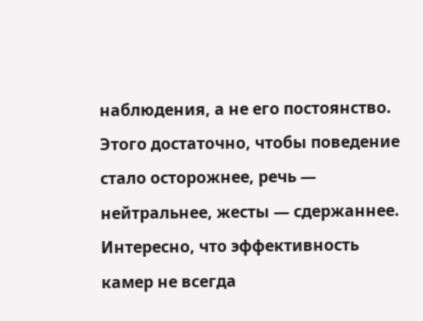наблюдения, а не его постоянство. Этого достаточно, чтобы поведение стало осторожнее, речь — нейтральнее, жесты — сдержаннее. Интересно, что эффективность камер не всегда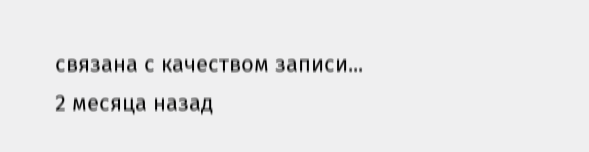связана с качеством записи...
2 месяца назад